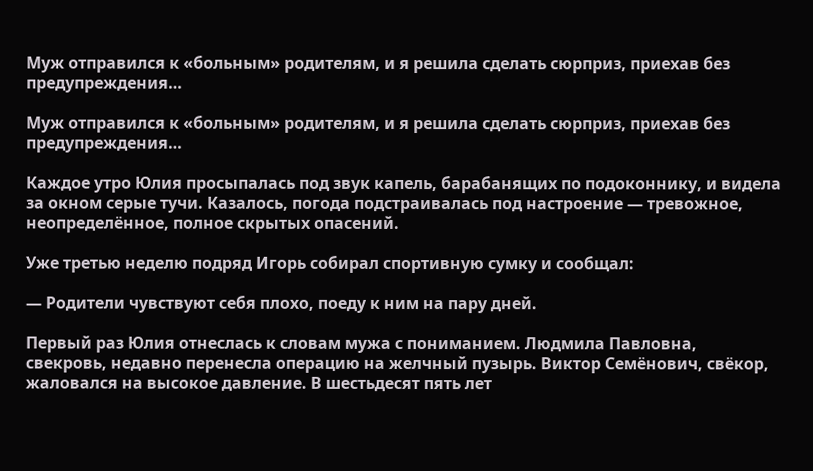Муж отправился к «больным» родителям, и я решила сделать сюрприз, приехав без предупреждения…

Муж отправился к «больным» родителям, и я решила сделать сюрприз, приехав без предупреждения…

Каждое утро Юлия просыпалась под звук капель, барабанящих по подоконнику, и видела за окном серые тучи. Казалось, погода подстраивалась под настроение — тревожное, неопределённое, полное скрытых опасений.

Уже третью неделю подряд Игорь собирал спортивную сумку и сообщал:

— Родители чувствуют себя плохо, поеду к ним на пару дней.

Первый раз Юлия отнеслась к словам мужа с пониманием. Людмила Павловна, свекровь, недавно перенесла операцию на желчный пузырь. Виктор Семёнович, свёкор, жаловался на высокое давление. В шестьдесят пять лет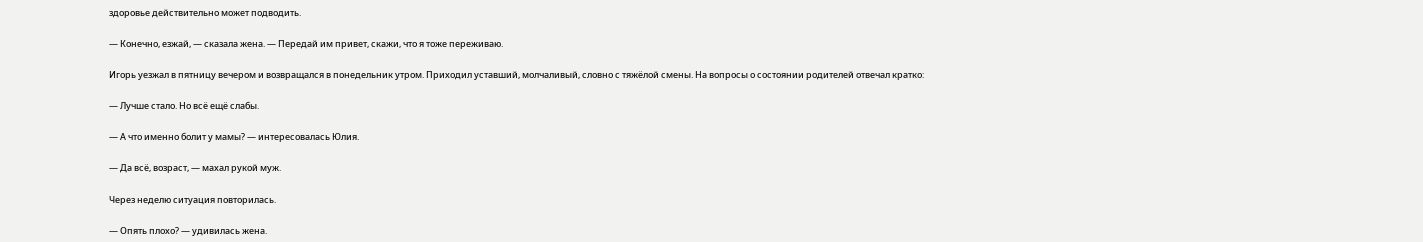здоровье действительно может подводить.

— Конечно, езжай, — сказала жена. — Передай им привет, скажи, что я тоже переживаю.

Игорь уезжал в пятницу вечером и возвращался в понедельник утром. Приходил уставший, молчаливый, словно с тяжёлой смены. На вопросы о состоянии родителей отвечал кратко:

— Лучше стало. Но всё ещё слабы.

— А что именно болит у мамы? — интересовалась Юлия.

— Да всё, возраст, — махал рукой муж.

Через неделю ситуация повторилась.

— Опять плохо? — удивилась жена.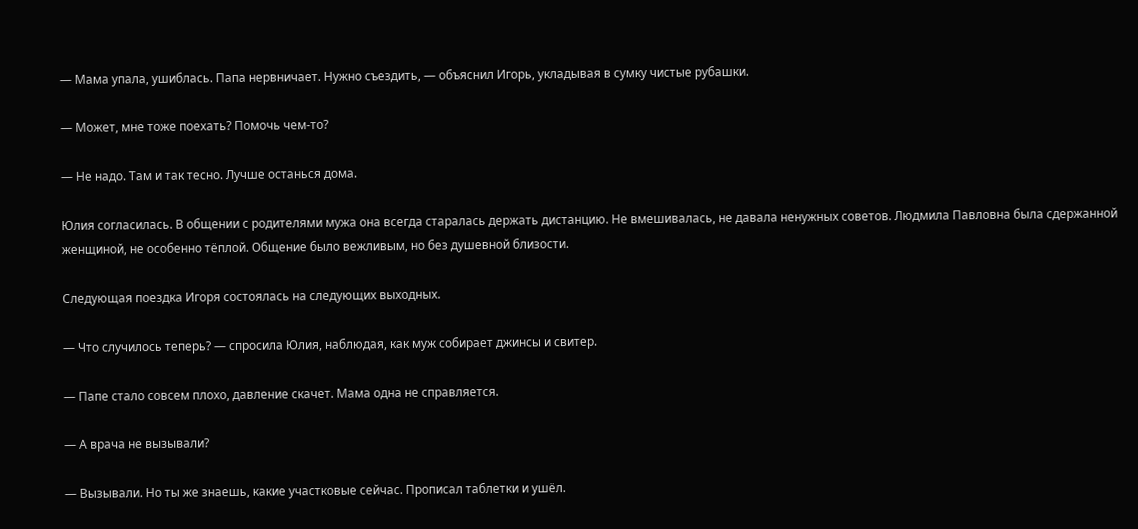— Мама упала, ушиблась. Папа нервничает. Нужно съездить, — объяснил Игорь, укладывая в сумку чистые рубашки.

— Может, мне тоже поехать? Помочь чем-то?

— Не надо. Там и так тесно. Лучше останься дома.

Юлия согласилась. В общении с родителями мужа она всегда старалась держать дистанцию. Не вмешивалась, не давала ненужных советов. Людмила Павловна была сдержанной женщиной, не особенно тёплой. Общение было вежливым, но без душевной близости.

Следующая поездка Игоря состоялась на следующих выходных.

— Что случилось теперь? — спросила Юлия, наблюдая, как муж собирает джинсы и свитер.

— Папе стало совсем плохо, давление скачет. Мама одна не справляется.

— А врача не вызывали?

— Вызывали. Но ты же знаешь, какие участковые сейчас. Прописал таблетки и ушёл.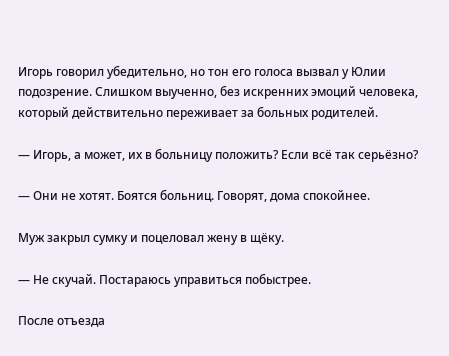Игорь говорил убедительно, но тон его голоса вызвал у Юлии подозрение. Слишком выученно, без искренних эмоций человека, который действительно переживает за больных родителей.

— Игорь, а может, их в больницу положить? Если всё так серьёзно?

— Они не хотят. Боятся больниц. Говорят, дома спокойнее.

Муж закрыл сумку и поцеловал жену в щёку.

— Не скучай. Постараюсь управиться побыстрее.

После отъезда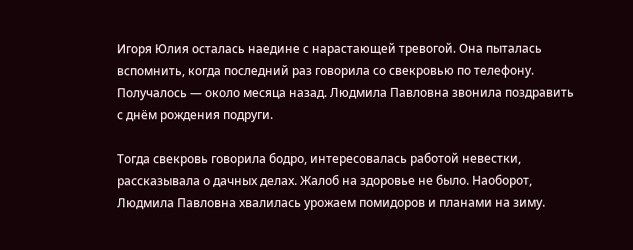Игоря Юлия осталась наедине с нарастающей тревогой. Она пыталась вспомнить, когда последний раз говорила со свекровью по телефону. Получалось — около месяца назад. Людмила Павловна звонила поздравить с днём рождения подруги.

Тогда свекровь говорила бодро, интересовалась работой невестки, рассказывала о дачных делах. Жалоб на здоровье не было. Наоборот, Людмила Павловна хвалилась урожаем помидоров и планами на зиму.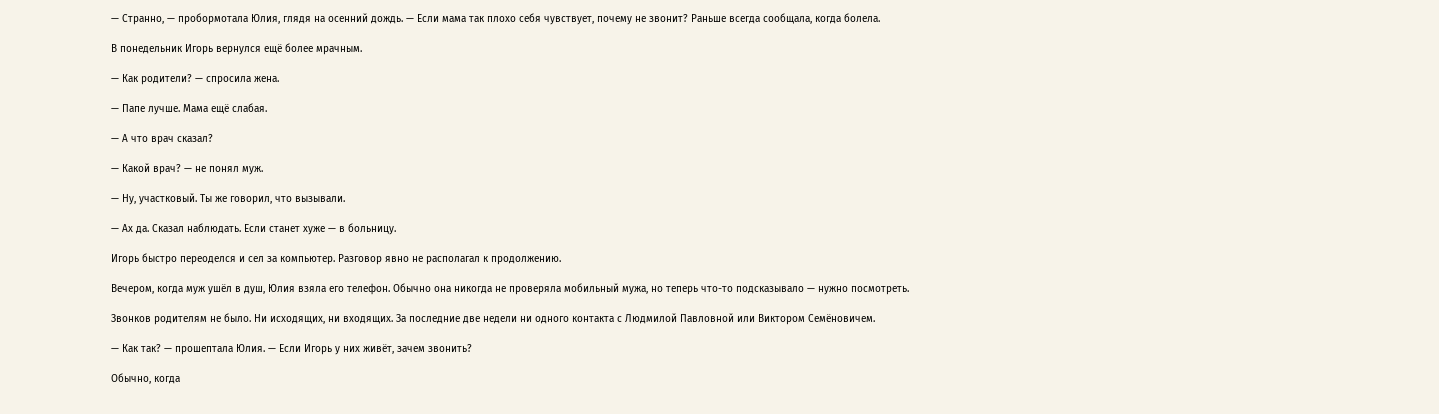— Странно, — пробормотала Юлия, глядя на осенний дождь. — Если мама так плохо себя чувствует, почему не звонит? Раньше всегда сообщала, когда болела.

В понедельник Игорь вернулся ещё более мрачным.

— Как родители? — спросила жена.

— Папе лучше. Мама ещё слабая.

— А что врач сказал?

— Какой врач? — не понял муж.

— Ну, участковый. Ты же говорил, что вызывали.

— Ах да. Сказал наблюдать. Если станет хуже — в больницу.

Игорь быстро переоделся и сел за компьютер. Разговор явно не располагал к продолжению.

Вечером, когда муж ушёл в душ, Юлия взяла его телефон. Обычно она никогда не проверяла мобильный мужа, но теперь что-то подсказывало — нужно посмотреть.

Звонков родителям не было. Ни исходящих, ни входящих. За последние две недели ни одного контакта с Людмилой Павловной или Виктором Семёновичем.

— Как так? — прошептала Юлия. — Если Игорь у них живёт, зачем звонить?

Обычно, когда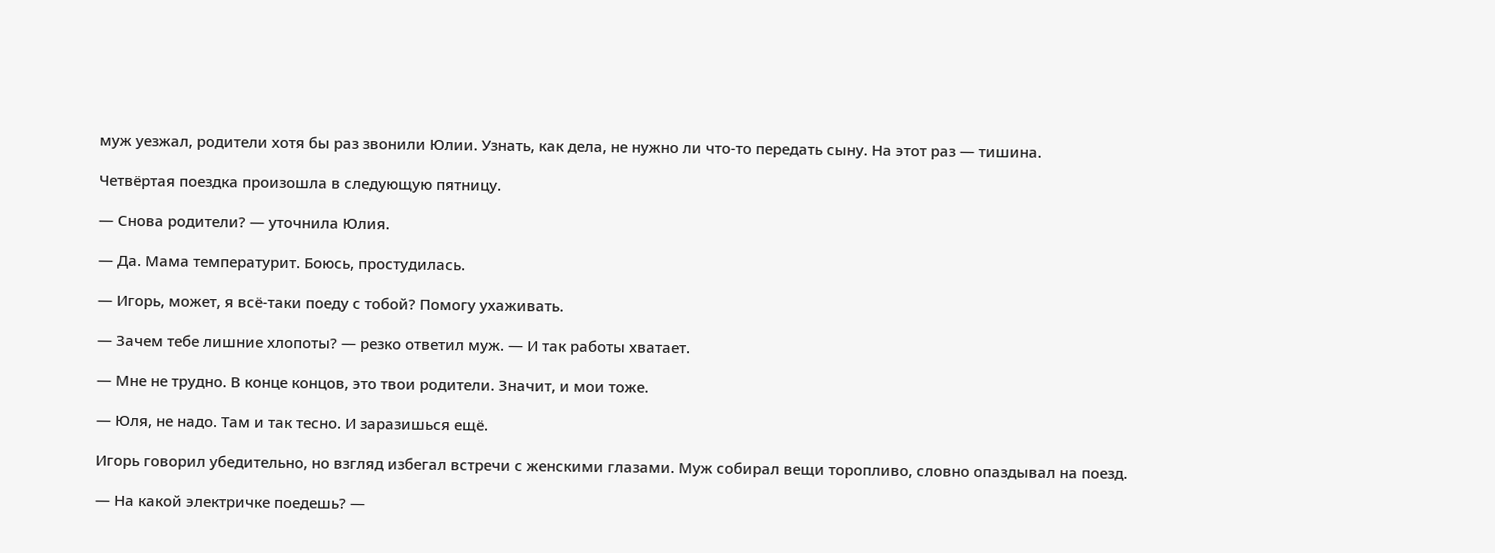муж уезжал, родители хотя бы раз звонили Юлии. Узнать, как дела, не нужно ли что-то передать сыну. На этот раз — тишина.

Четвёртая поездка произошла в следующую пятницу.

— Снова родители? — уточнила Юлия.

— Да. Мама температурит. Боюсь, простудилась.

— Игорь, может, я всё-таки поеду с тобой? Помогу ухаживать.

— Зачем тебе лишние хлопоты? — резко ответил муж. — И так работы хватает.

— Мне не трудно. В конце концов, это твои родители. Значит, и мои тоже.

— Юля, не надо. Там и так тесно. И заразишься ещё.

Игорь говорил убедительно, но взгляд избегал встречи с женскими глазами. Муж собирал вещи торопливо, словно опаздывал на поезд.

— На какой электричке поедешь? —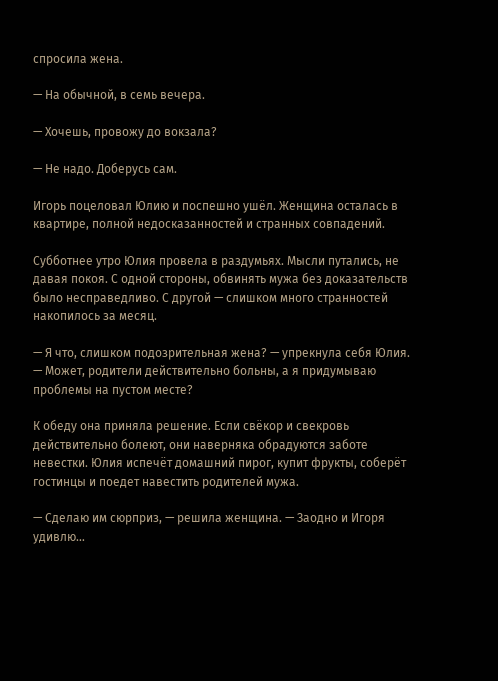спросила жена.

— На обычной, в семь вечера.

— Хочешь, провожу до вокзала?

— Не надо. Доберусь сам.

Игорь поцеловал Юлию и поспешно ушёл. Женщина осталась в квартире, полной недосказанностей и странных совпадений.

Субботнее утро Юлия провела в раздумьях. Мысли путались, не давая покоя. С одной стороны, обвинять мужа без доказательств было несправедливо. С другой — слишком много странностей накопилось за месяц.

— Я что, слишком подозрительная жена? — упрекнула себя Юлия. — Может, родители действительно больны, а я придумываю проблемы на пустом месте?

К обеду она приняла решение. Если свёкор и свекровь действительно болеют, они наверняка обрадуются заботе невестки. Юлия испечёт домашний пирог, купит фрукты, соберёт гостинцы и поедет навестить родителей мужа.

— Сделаю им сюрприз, — решила женщина. — Заодно и Игоря удивлю…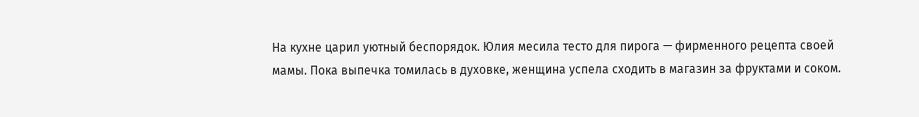На кухне царил уютный беспорядок. Юлия месила тесто для пирога — фирменного рецепта своей мамы. Пока выпечка томилась в духовке, женщина успела сходить в магазин за фруктами и соком.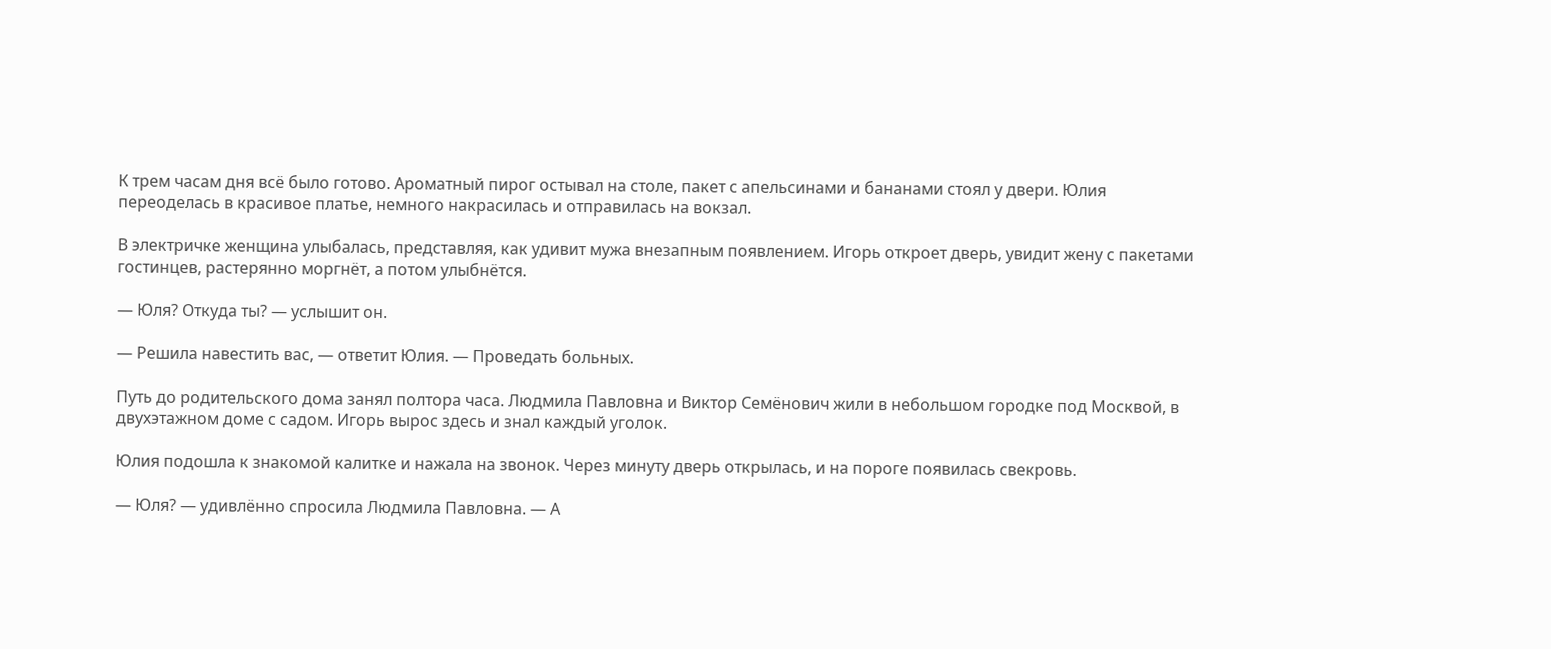К трем часам дня всё было готово. Ароматный пирог остывал на столе, пакет с апельсинами и бананами стоял у двери. Юлия переоделась в красивое платье, немного накрасилась и отправилась на вокзал.

В электричке женщина улыбалась, представляя, как удивит мужа внезапным появлением. Игорь откроет дверь, увидит жену с пакетами гостинцев, растерянно моргнёт, а потом улыбнётся.

— Юля? Откуда ты? — услышит он.

— Решила навестить вас, — ответит Юлия. — Проведать больных.

Путь до родительского дома занял полтора часа. Людмила Павловна и Виктор Семёнович жили в небольшом городке под Москвой, в двухэтажном доме с садом. Игорь вырос здесь и знал каждый уголок.

Юлия подошла к знакомой калитке и нажала на звонок. Через минуту дверь открылась, и на пороге появилась свекровь.

— Юля? — удивлённо спросила Людмила Павловна. — А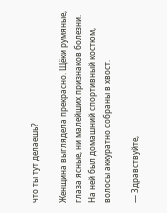что ты тут делаешь?

Женщина выглядела прекрасно. Щёки румяные, глаза ясные, ни малейших признаков болезни. На ней был домашний спортивный костюм, волосы аккуратно собраны в хвост.

— Здравствуйте,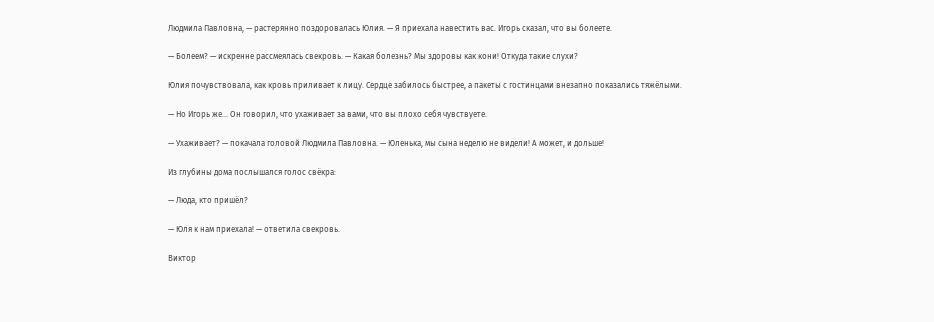Людмила Павловна, — растерянно поздоровалась Юлия. — Я приехала навестить вас. Игорь сказал, что вы болеете.

— Болеем? — искренне рассмеялась свекровь. — Какая болезнь? Мы здоровы как кони! Откуда такие слухи?

Юлия почувствовала, как кровь приливает к лицу. Сердце забилось быстрее, а пакеты с гостинцами внезапно показались тяжёлыми.

— Но Игорь же… Он говорил, что ухаживает за вами, что вы плохо себя чувствуете.

— Ухаживает? — покачала головой Людмила Павловна. — Юленька, мы сына неделю не видели! А может, и дольше!

Из глубины дома послышался голос свёкра:

— Люда, кто пришёл?

— Юля к нам приехала! — ответила свекровь.

Виктор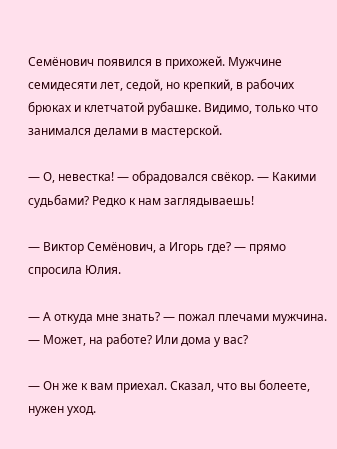Семёнович появился в прихожей. Мужчине семидесяти лет, седой, но крепкий, в рабочих брюках и клетчатой рубашке. Видимо, только что занимался делами в мастерской.

— О, невестка! — обрадовался свёкор. — Какими судьбами? Редко к нам заглядываешь!

— Виктор Семёнович, а Игорь где? — прямо спросила Юлия.

— А откуда мне знать? — пожал плечами мужчина. — Может, на работе? Или дома у вас?

— Он же к вам приехал. Сказал, что вы болеете, нужен уход.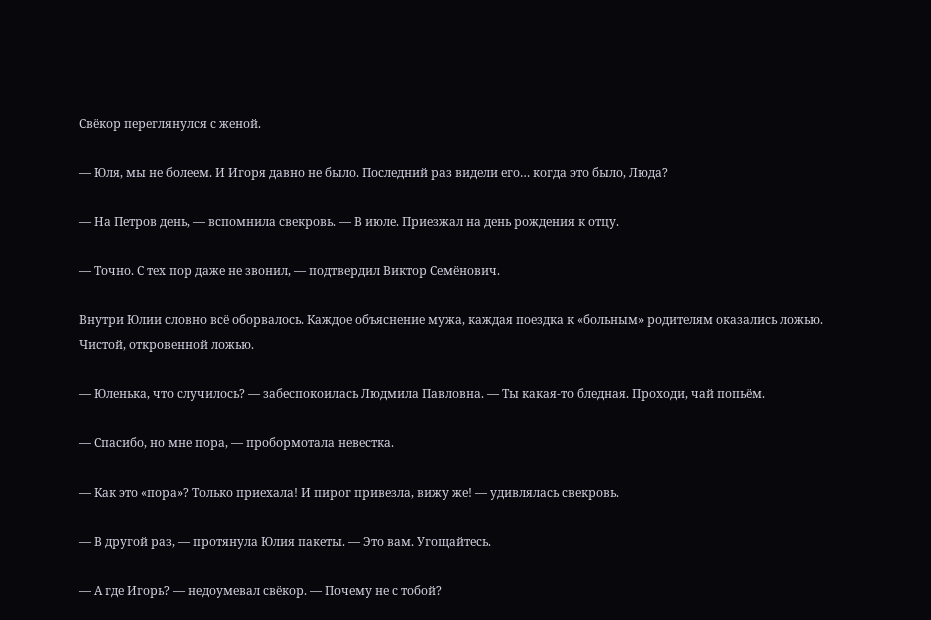Свёкор переглянулся с женой.

— Юля, мы не болеем. И Игоря давно не было. Последний раз видели его… когда это было, Люда?

— На Петров день, — вспомнила свекровь. — В июле. Приезжал на день рождения к отцу.

— Точно. С тех пор даже не звонил, — подтвердил Виктор Семёнович.

Внутри Юлии словно всё оборвалось. Каждое объяснение мужа, каждая поездка к «больным» родителям оказались ложью. Чистой, откровенной ложью.

— Юленька, что случилось? — забеспокоилась Людмила Павловна. — Ты какая-то бледная. Проходи, чай попьём.

— Спасибо, но мне пора, — пробормотала невестка.

— Как это «пора»? Только приехала! И пирог привезла, вижу же! — удивлялась свекровь.

— В другой раз, — протянула Юлия пакеты. — Это вам. Угощайтесь.

— А где Игорь? — недоумевал свёкор. — Почему не с тобой?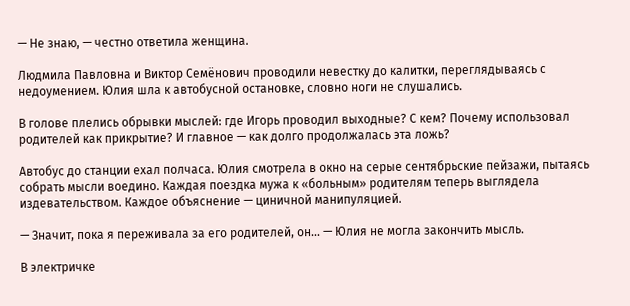— Не знаю, — честно ответила женщина.

Людмила Павловна и Виктор Семёнович проводили невестку до калитки, переглядываясь с недоумением. Юлия шла к автобусной остановке, словно ноги не слушались.

В голове плелись обрывки мыслей: где Игорь проводил выходные? С кем? Почему использовал родителей как прикрытие? И главное — как долго продолжалась эта ложь?

Автобус до станции ехал полчаса. Юлия смотрела в окно на серые сентябрьские пейзажи, пытаясь собрать мысли воедино. Каждая поездка мужа к «больным» родителям теперь выглядела издевательством. Каждое объяснение — циничной манипуляцией.

— Значит, пока я переживала за его родителей, он… — Юлия не могла закончить мысль.

В электричке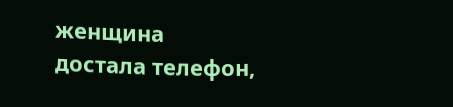женщина достала телефон,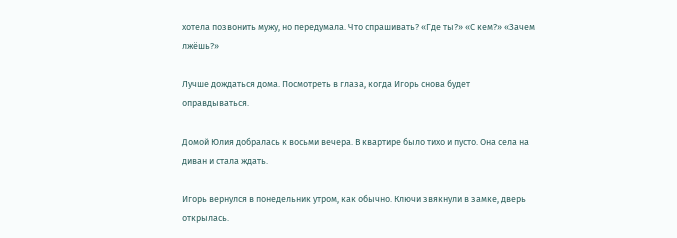хотела позвонить мужу, но передумала. Что спрашивать? «Где ты?» «С кем?» «Зачем лжёшь?»

Лучше дождаться дома. Посмотреть в глаза, когда Игорь снова будет оправдываться.

Домой Юлия добралась к восьми вечера. В квартире было тихо и пусто. Она села на диван и стала ждать.

Игорь вернулся в понедельник утром, как обычно. Ключи звякнули в замке, дверь открылась.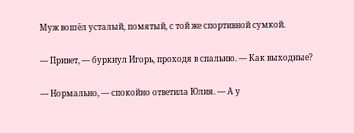Муж вошёл усталый, помятый, с той же спортивной сумкой.

— Привет, — буркнул Игорь, проходя в спальню. — Как выходные?

— Нормально, — спокойно ответила Юлия. — А у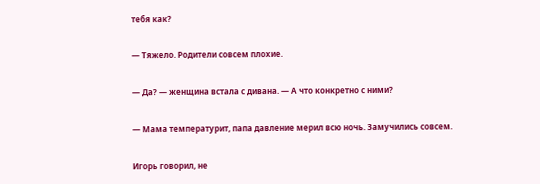тебя как?

— Тяжело. Родители совсем плохие.

— Да? — женщина встала с дивана. — А что конкретно с ними?

— Мама температурит, папа давление мерил всю ночь. Замучились совсем.

Игорь говорил, не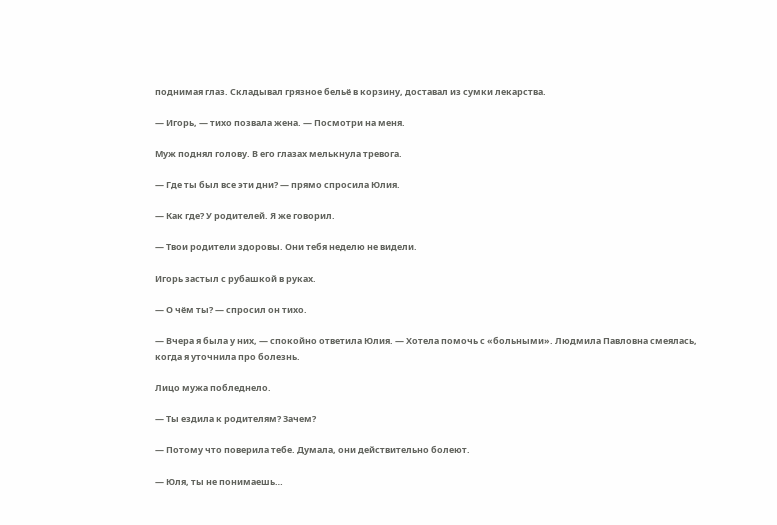поднимая глаз. Складывал грязное бельё в корзину, доставал из сумки лекарства.

— Игорь, — тихо позвала жена. — Посмотри на меня.

Муж поднял голову. В его глазах мелькнула тревога.

— Где ты был все эти дни? — прямо спросила Юлия.

— Как где? У родителей. Я же говорил.

— Твои родители здоровы. Они тебя неделю не видели.

Игорь застыл с рубашкой в руках.

— О чём ты? — спросил он тихо.

— Вчера я была у них, — спокойно ответила Юлия. — Хотела помочь с «больными». Людмила Павловна смеялась, когда я уточнила про болезнь.

Лицо мужа побледнело.

— Ты ездила к родителям? Зачем?

— Потому что поверила тебе. Думала, они действительно болеют.

— Юля, ты не понимаешь…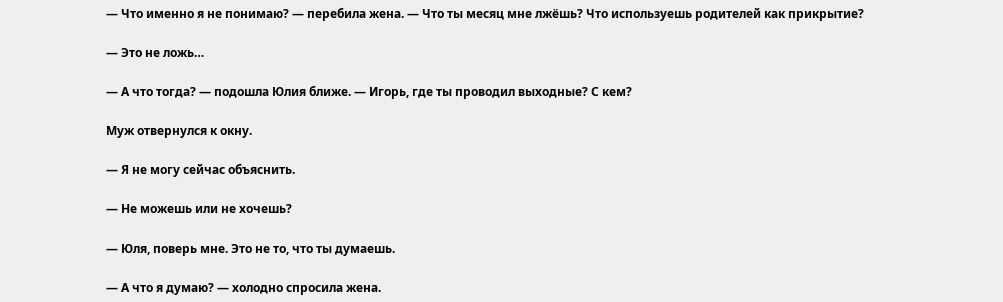— Что именно я не понимаю? — перебила жена. — Что ты месяц мне лжёшь? Что используешь родителей как прикрытие?

— Это не ложь…

— А что тогда? — подошла Юлия ближе. — Игорь, где ты проводил выходные? С кем?

Муж отвернулся к окну.

— Я не могу сейчас объяснить.

— Не можешь или не хочешь?

— Юля, поверь мне. Это не то, что ты думаешь.

— А что я думаю? — холодно спросила жена.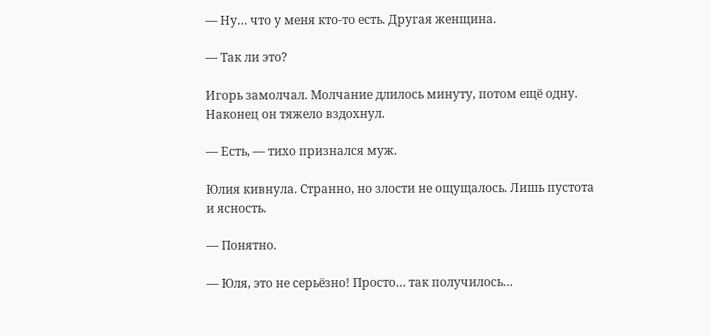— Ну… что у меня кто-то есть. Другая женщина.

— Так ли это?

Игорь замолчал. Молчание длилось минуту, потом ещё одну. Наконец он тяжело вздохнул.

— Есть, — тихо признался муж.

Юлия кивнула. Странно, но злости не ощущалось. Лишь пустота и ясность.

— Понятно.

— Юля, это не серьёзно! Просто… так получилось…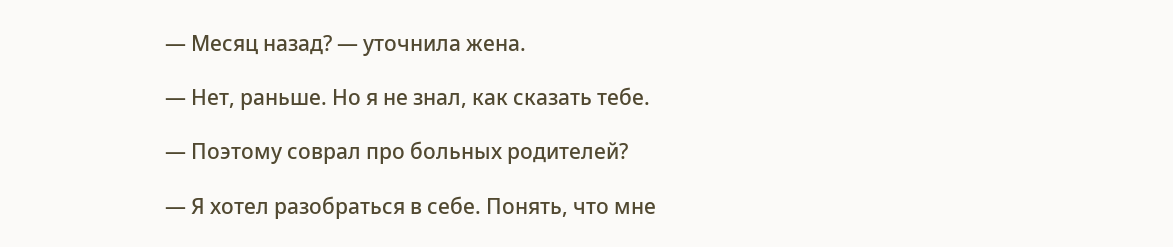— Месяц назад? — уточнила жена.

— Нет, раньше. Но я не знал, как сказать тебе.

— Поэтому соврал про больных родителей?

— Я хотел разобраться в себе. Понять, что мне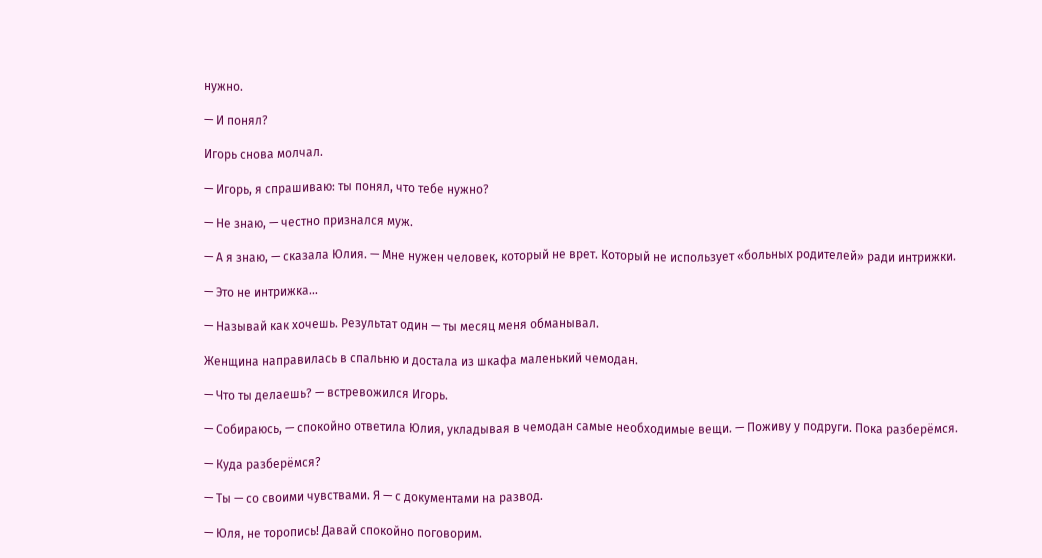нужно.

— И понял?

Игорь снова молчал.

— Игорь, я спрашиваю: ты понял, что тебе нужно?

— Не знаю, — честно признался муж.

— А я знаю, — сказала Юлия. — Мне нужен человек, который не врет. Который не использует «больных родителей» ради интрижки.

— Это не интрижка…

— Называй как хочешь. Результат один — ты месяц меня обманывал.

Женщина направилась в спальню и достала из шкафа маленький чемодан.

— Что ты делаешь? — встревожился Игорь.

— Собираюсь, — спокойно ответила Юлия, укладывая в чемодан самые необходимые вещи. — Поживу у подруги. Пока разберёмся.

— Куда разберёмся?

— Ты — со своими чувствами. Я — с документами на развод.

— Юля, не торопись! Давай спокойно поговорим.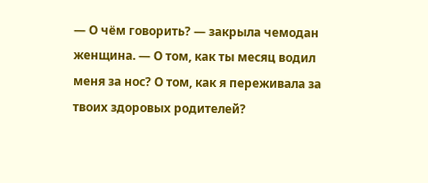— О чём говорить? — закрыла чемодан женщина. — О том, как ты месяц водил меня за нос? О том, как я переживала за твоих здоровых родителей?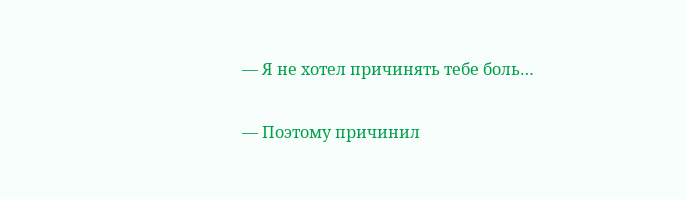— Я не хотел причинять тебе боль…

— Поэтому причинил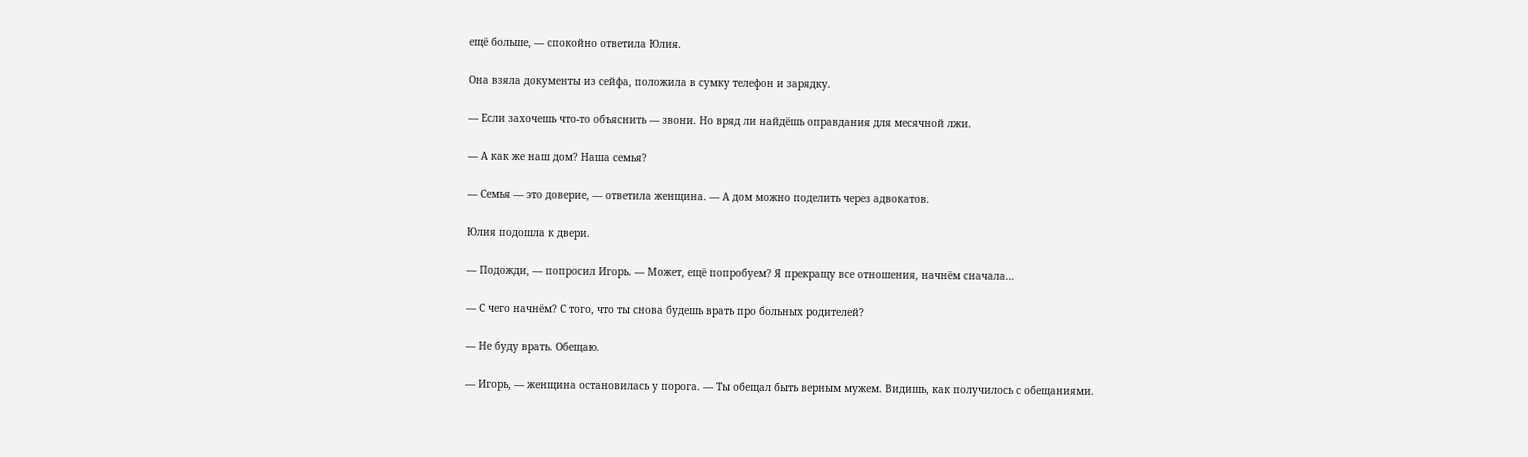ещё больше, — спокойно ответила Юлия.

Она взяла документы из сейфа, положила в сумку телефон и зарядку.

— Если захочешь что-то объяснить — звони. Но вряд ли найдёшь оправдания для месячной лжи.

— А как же наш дом? Наша семья?

— Семья — это доверие, — ответила женщина. — А дом можно поделить через адвокатов.

Юлия подошла к двери.

— Подожди, — попросил Игорь. — Может, ещё попробуем? Я прекращу все отношения, начнём сначала…

— С чего начнём? С того, что ты снова будешь врать про больных родителей?

— Не буду врать. Обещаю.

— Игорь, — женщина остановилась у порога. — Ты обещал быть верным мужем. Видишь, как получилось с обещаниями.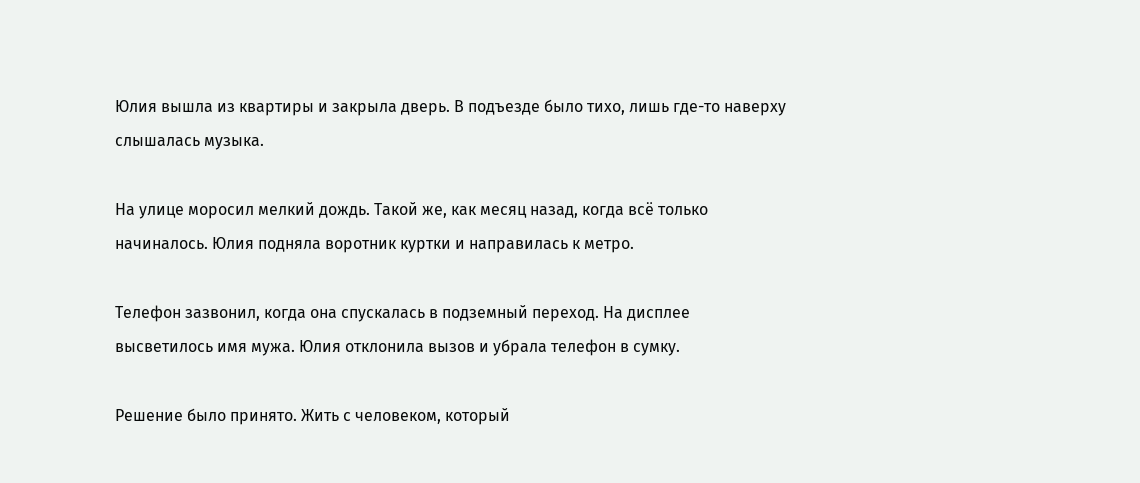Юлия вышла из квартиры и закрыла дверь. В подъезде было тихо, лишь где-то наверху слышалась музыка.

На улице моросил мелкий дождь. Такой же, как месяц назад, когда всё только начиналось. Юлия подняла воротник куртки и направилась к метро.

Телефон зазвонил, когда она спускалась в подземный переход. На дисплее высветилось имя мужа. Юлия отклонила вызов и убрала телефон в сумку.

Решение было принято. Жить с человеком, который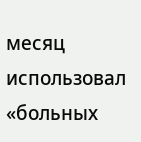месяц использовал «больных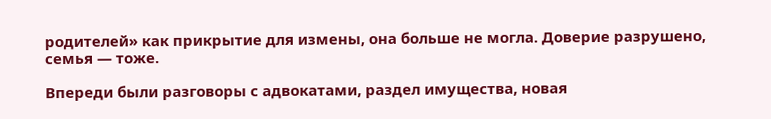родителей» как прикрытие для измены, она больше не могла. Доверие разрушено, семья — тоже.

Впереди были разговоры с адвокатами, раздел имущества, новая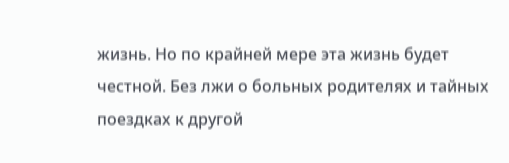жизнь. Но по крайней мере эта жизнь будет честной. Без лжи о больных родителях и тайных поездках к другой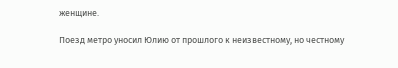женщине.

Поезд метро уносил Юлию от прошлого к неизвестному, но честному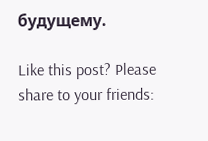будущему.

Like this post? Please share to your friends: